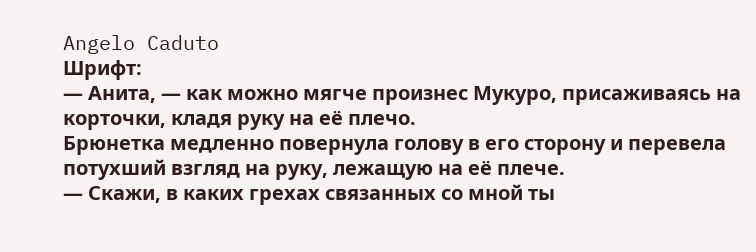Angelo Caduto
Шрифт:
— Анита, — как можно мягче произнес Мукуро, присаживаясь на корточки, кладя руку на её плечо.
Брюнетка медленно повернула голову в его сторону и перевела потухший взгляд на руку, лежащую на её плече.
— Скажи, в каких грехах связанных со мной ты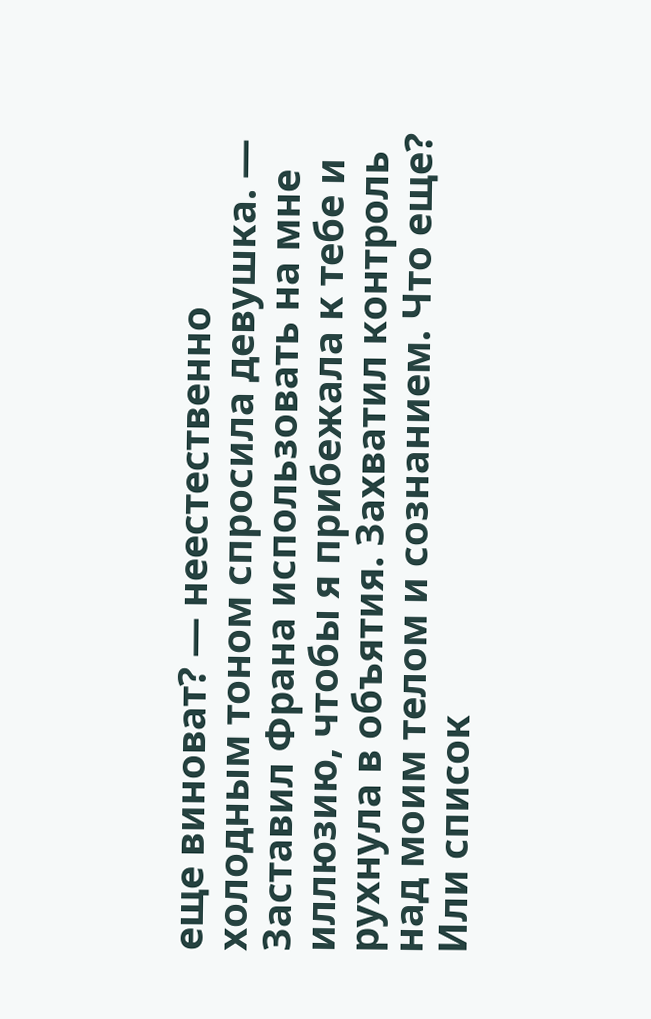еще виноват? — неестественно холодным тоном спросила девушка. — Заставил Франа использовать на мне иллюзию, чтобы я прибежала к тебе и рухнула в объятия. Захватил контроль над моим телом и сознанием. Что еще? Или список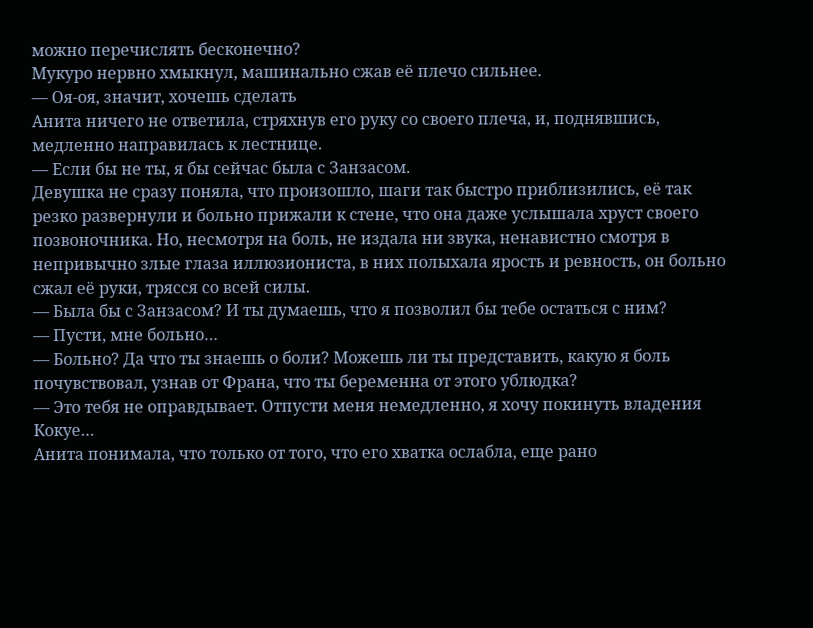можно перечислять бесконечно?
Мукуро нервно хмыкнул, машинально сжав её плечо сильнее.
— Оя-оя, значит, хочешь сделать
Анита ничего не ответила, стряхнув его руку со своего плеча, и, поднявшись, медленно направилась к лестнице.
— Если бы не ты, я бы сейчас была с Занзасом.
Девушка не сразу поняла, что произошло, шаги так быстро приблизились, её так резко развернули и больно прижали к стене, что она даже услышала хруст своего позвоночника. Но, несмотря на боль, не издала ни звука, ненавистно смотря в непривычно злые глаза иллюзиониста, в них полыхала ярость и ревность, он больно сжал её руки, трясся со всей силы.
— Была бы с Занзасом? И ты думаешь, что я позволил бы тебе остаться с ним?
— Пусти, мне больно…
— Больно? Да что ты знаешь о боли? Можешь ли ты представить, какую я боль почувствовал, узнав от Франа, что ты беременна от этого ублюдка?
— Это тебя не оправдывает. Отпусти меня немедленно, я хочу покинуть владения Кокуе…
Анита понимала, что только от того, что его хватка ослабла, еще рано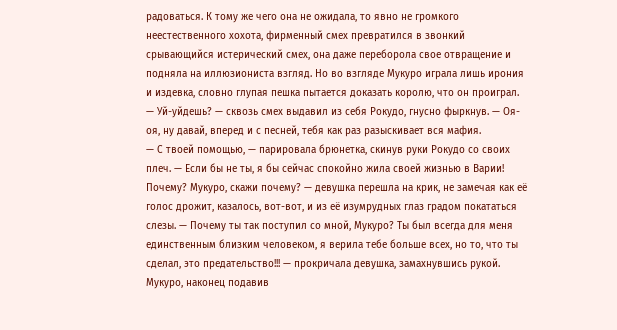радоваться. К тому же чего она не ожидала, то явно не громкого неестественного хохота, фирменный смех превратился в звонкий срывающийся истерический смех, она даже переборола свое отвращение и подняла на иллюзиониста взгляд. Но во взгляде Мукуро играла лишь ирония и издевка, словно глупая пешка пытается доказать королю, что он проиграл.
— Уй-уйдешь? — сквозь смех выдавил из себя Рокудо, гнусно фыркнув. — Оя-оя, ну давай, вперед и с песней, тебя как раз разыскивает вся мафия.
— С твоей помощью, — парировала брюнетка, скинув руки Рокудо со своих плеч. — Если бы не ты, я бы сейчас спокойно жила своей жизнью в Варии! Почему? Мукуро, скажи почему? — девушка перешла на крик, не замечая как её голос дрожит, казалось, вот-вот, и из её изумрудных глаз градом покататься слезы. — Почему ты так поступил со мной, Мукуро? Ты был всегда для меня единственным близким человеком, я верила тебе больше всех, но то, что ты сделал, это предательство!!! — прокричала девушка, замахнувшись рукой.
Мукуро, наконец подавив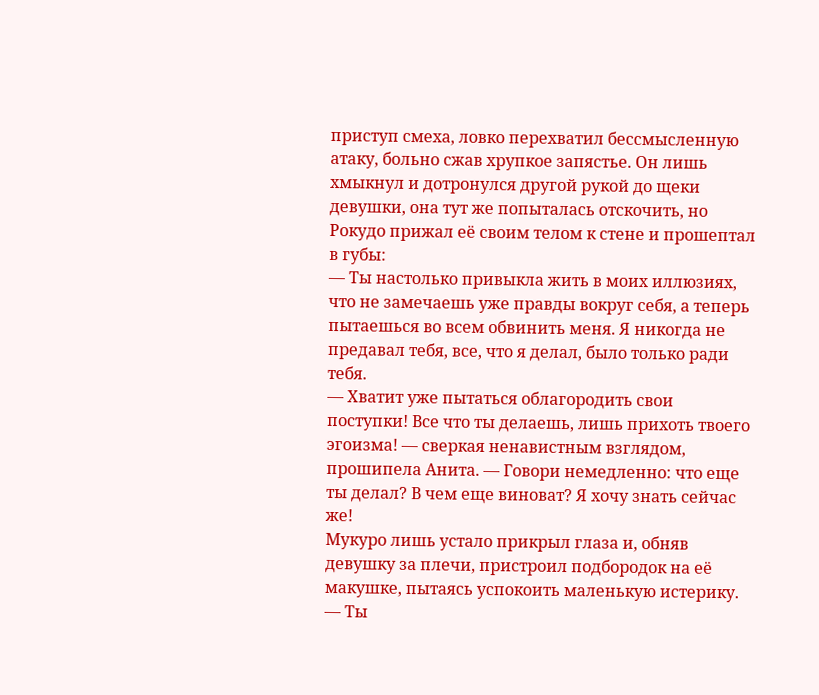приступ смеха, ловко перехватил бессмысленную атаку, больно сжав хрупкое запястье. Он лишь хмыкнул и дотронулся другой рукой до щеки девушки, она тут же попыталась отскочить, но Рокудо прижал её своим телом к стене и прошептал в губы:
— Ты настолько привыкла жить в моих иллюзиях, что не замечаешь уже правды вокруг себя, а теперь пытаешься во всем обвинить меня. Я никогда не предавал тебя, все, что я делал, было только ради тебя.
— Хватит уже пытаться облагородить свои поступки! Все что ты делаешь, лишь прихоть твоего эгоизма! — сверкая ненавистным взглядом, прошипела Анита. — Говори немедленно: что еще ты делал? В чем еще виноват? Я хочу знать сейчас же!
Мукуро лишь устало прикрыл глаза и, обняв девушку за плечи, пристроил подбородок на её макушке, пытаясь успокоить маленькую истерику.
— Ты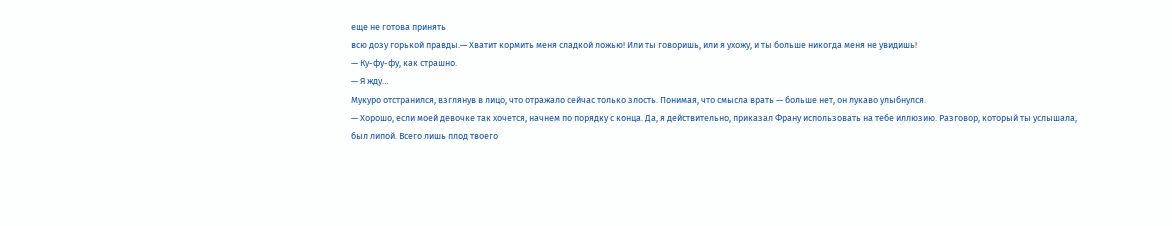еще не готова принять
всю дозу горькой правды.— Хватит кормить меня сладкой ложью! Или ты говоришь, или я ухожу, и ты больше никогда меня не увидишь!
— Ку-фу-фу, как страшно.
— Я жду…
Мукуро отстранился, взглянув в лицо, что отражало сейчас только злость. Понимая, что смысла врать — больше нет, он лукаво улыбнулся.
— Хорошо, если моей девочке так хочется, начнем по порядку с конца. Да, я действительно, приказал Франу использовать на тебе иллюзию. Разговор, который ты услышала, был липой. Всего лишь плод твоего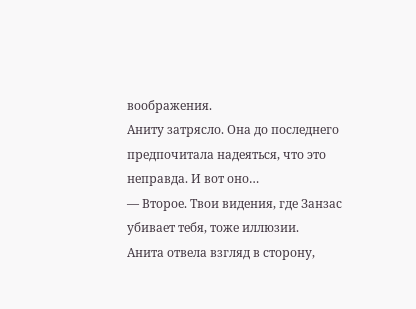воображения.
Аниту затрясло. Она до последнего предпочитала надеяться, что это неправда. И вот оно…
— Второе. Твои видения, где Занзас убивает тебя, тоже иллюзии.
Анита отвела взгляд в сторону,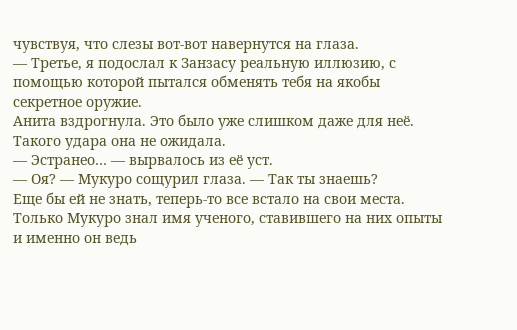чувствуя, что слезы вот-вот навернутся на глаза.
— Третье, я подослал к Занзасу реальную иллюзию, с помощью которой пытался обменять тебя на якобы секретное оружие.
Анита вздрогнула. Это было уже слишком даже для неё. Такого удара она не ожидала.
— Эстранео… — вырвалось из её уст.
— Оя? — Мукуро сощурил глаза. — Так ты знаешь?
Еще бы ей не знать, теперь-то все встало на свои места. Только Мукуро знал имя ученого, ставившего на них опыты и именно он ведь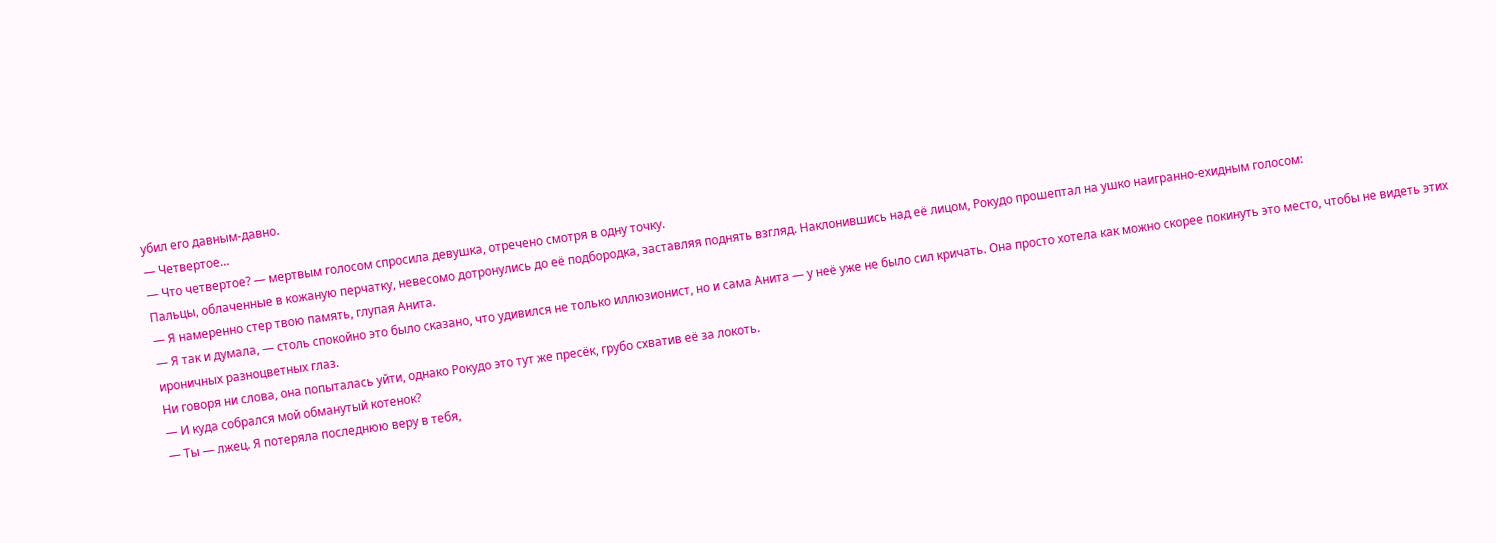убил его давным-давно.
— Четвертое…
— Что четвертое? — мертвым голосом спросила девушка, отречено смотря в одну точку.
Пальцы, облаченные в кожаную перчатку, невесомо дотронулись до её подбородка, заставляя поднять взгляд. Наклонившись над её лицом, Рокудо прошептал на ушко наигранно-ехидным голосом:
— Я намеренно стер твою память, глупая Анита.
— Я так и думала, — столь спокойно это было сказано, что удивился не только иллюзионист, но и сама Анита — у неё уже не было сил кричать. Она просто хотела как можно скорее покинуть это место, чтобы не видеть этих ироничных разноцветных глаз.
Ни говоря ни слова, она попыталась уйти, однако Рокудо это тут же пресёк, грубо схватив её за локоть.
— И куда собрался мой обманутый котенок?
— Ты — лжец. Я потеряла последнюю веру в тебя,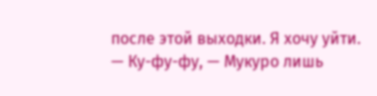после этой выходки. Я хочу уйти.
— Ку-фу-фу, — Мукуро лишь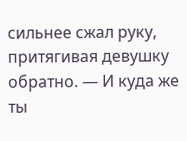сильнее сжал руку, притягивая девушку обратно. — И куда же ты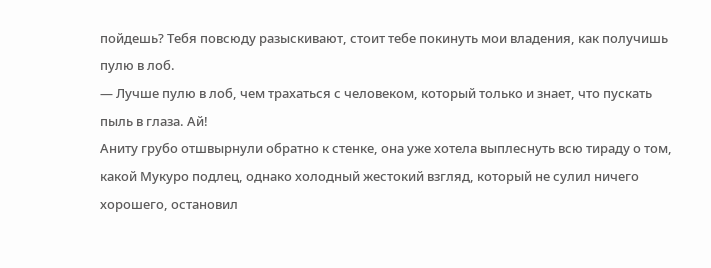пойдешь? Тебя повсюду разыскивают, стоит тебе покинуть мои владения, как получишь пулю в лоб.
— Лучше пулю в лоб, чем трахаться с человеком, который только и знает, что пускать пыль в глаза. Ай!
Аниту грубо отшвырнули обратно к стенке, она уже хотела выплеснуть всю тираду о том, какой Мукуро подлец, однако холодный жестокий взгляд, который не сулил ничего хорошего, остановил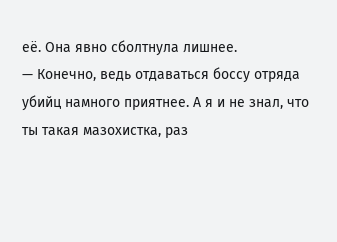её. Она явно сболтнула лишнее.
— Конечно, ведь отдаваться боссу отряда убийц намного приятнее. А я и не знал, что ты такая мазохистка, раз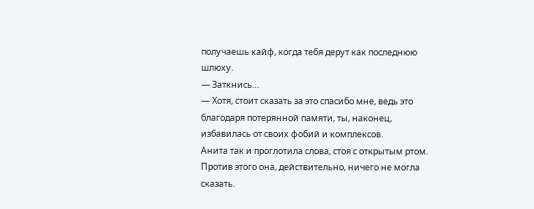получаешь кайф, когда тебя дерут как последнюю шлюху.
— Заткнись…
— Хотя, стоит сказать за это спасибо мне, ведь это благодаря потерянной памяти, ты, наконец, избавилась от своих фобий и комплексов.
Анита так и проглотила слова, стоя с открытым ртом. Против этого она, действительно, ничего не могла сказать.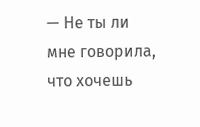— Не ты ли мне говорила, что хочешь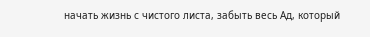начать жизнь с чистого листа, забыть весь Ад, который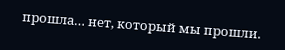прошла… нет, который мы прошли.